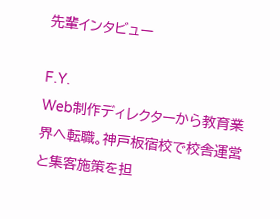先輩インタビュー

F.Y.
Web制作ディレクターから教育業界へ転職。神戸板宿校で校舎運営と集客施策を担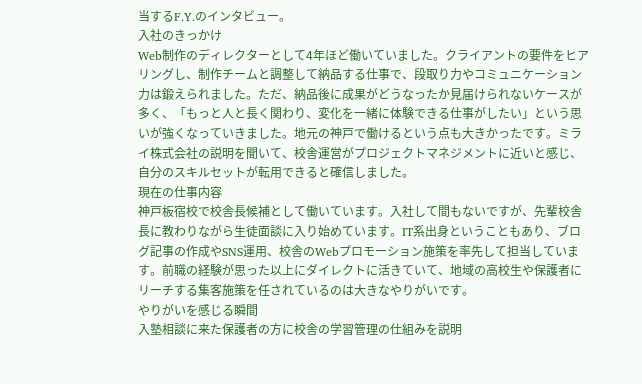当するF.Y.のインタビュー。
入社のきっかけ
Web制作のディレクターとして4年ほど働いていました。クライアントの要件をヒアリングし、制作チームと調整して納品する仕事で、段取り力やコミュニケーション力は鍛えられました。ただ、納品後に成果がどうなったか見届けられないケースが多く、「もっと人と長く関わり、変化を一緒に体験できる仕事がしたい」という思いが強くなっていきました。地元の神戸で働けるという点も大きかったです。ミライ株式会社の説明を聞いて、校舎運営がプロジェクトマネジメントに近いと感じ、自分のスキルセットが転用できると確信しました。
現在の仕事内容
神戸板宿校で校舎長候補として働いています。入社して間もないですが、先輩校舎長に教わりながら生徒面談に入り始めています。IT系出身ということもあり、ブログ記事の作成やSNS運用、校舎のWebプロモーション施策を率先して担当しています。前職の経験が思った以上にダイレクトに活きていて、地域の高校生や保護者にリーチする集客施策を任されているのは大きなやりがいです。
やりがいを感じる瞬間
入塾相談に来た保護者の方に校舎の学習管理の仕組みを説明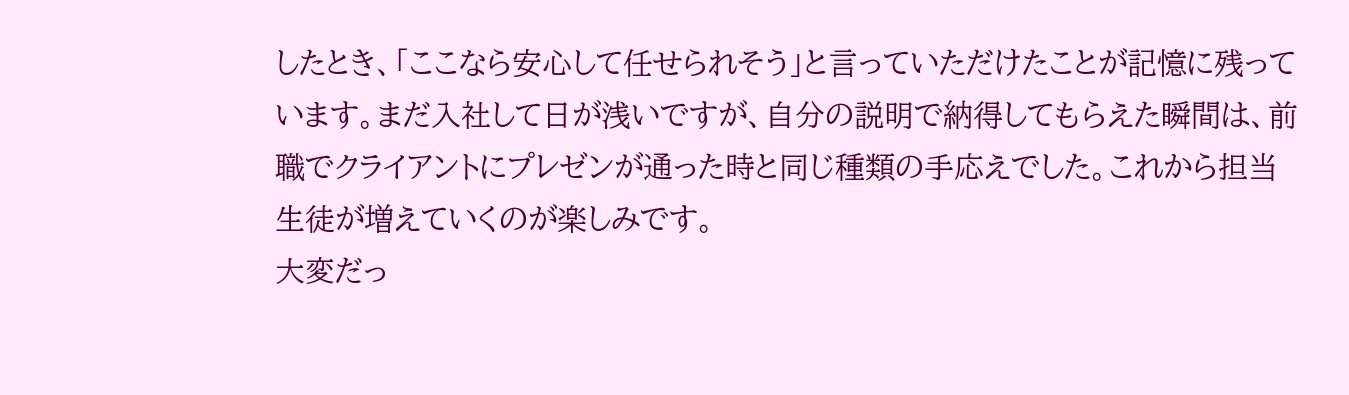したとき、「ここなら安心して任せられそう」と言っていただけたことが記憶に残っています。まだ入社して日が浅いですが、自分の説明で納得してもらえた瞬間は、前職でクライアントにプレゼンが通った時と同じ種類の手応えでした。これから担当生徒が増えていくのが楽しみです。
大変だっ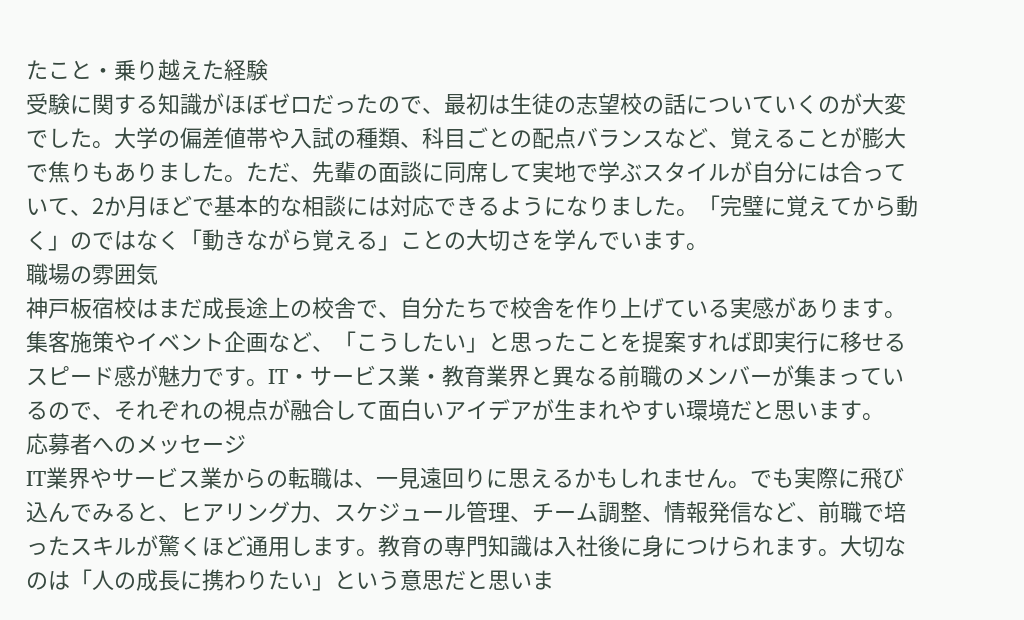たこと・乗り越えた経験
受験に関する知識がほぼゼロだったので、最初は生徒の志望校の話についていくのが大変でした。大学の偏差値帯や入試の種類、科目ごとの配点バランスなど、覚えることが膨大で焦りもありました。ただ、先輩の面談に同席して実地で学ぶスタイルが自分には合っていて、2か月ほどで基本的な相談には対応できるようになりました。「完璧に覚えてから動く」のではなく「動きながら覚える」ことの大切さを学んでいます。
職場の雰囲気
神戸板宿校はまだ成長途上の校舎で、自分たちで校舎を作り上げている実感があります。集客施策やイベント企画など、「こうしたい」と思ったことを提案すれば即実行に移せるスピード感が魅力です。IT・サービス業・教育業界と異なる前職のメンバーが集まっているので、それぞれの視点が融合して面白いアイデアが生まれやすい環境だと思います。
応募者へのメッセージ
IT業界やサービス業からの転職は、一見遠回りに思えるかもしれません。でも実際に飛び込んでみると、ヒアリング力、スケジュール管理、チーム調整、情報発信など、前職で培ったスキルが驚くほど通用します。教育の専門知識は入社後に身につけられます。大切なのは「人の成長に携わりたい」という意思だと思いま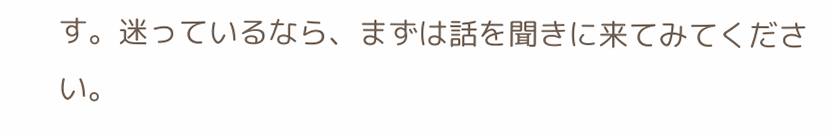す。迷っているなら、まずは話を聞きに来てみてください。